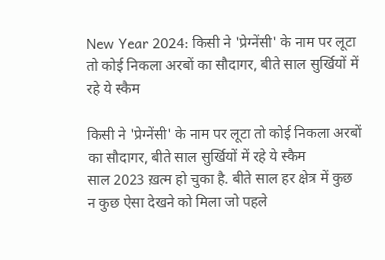New Year 2024: किसी ने 'प्रेग्नेंसी' के नाम पर लूटा तो कोई निकला अरबों का सौदागर, बीते साल सुर्खियों में रहे ये स्कैम

किसी ने 'प्रेग्नेंसी' के नाम पर लूटा तो कोई निकला अरबों का सौदागर, बीते साल सुर्खियों में रहे ये स्कैम
साल 2023 ख़त्म हो चुका है. बीते साल हर क्षेत्र में कुछ न कुछ ऐसा देखने को मिला जो पहले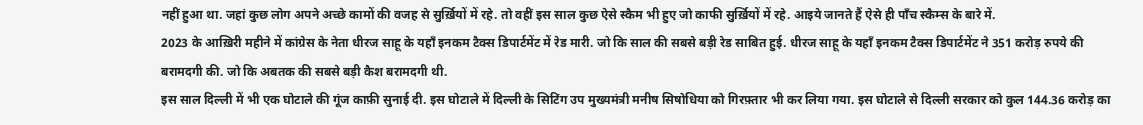नहीं हुआ था. जहां कुछ लोग अपने अच्छे कामों की वजह से सुर्ख़ियों में रहे. तो वहीं इस साल कुछ ऐसे स्कैम भी हुए जो काफी सुर्ख़ियों में रहे. आइये जानते हैं ऐसे ही पाँच स्कैम्स के बारे में.
2023 के आख़िरी महीने में कांग्रेस के नेता धीरज साहू के यहाँ इनकम टैक्स डिपार्टमेंट में रेड मारी. जो कि साल की सबसे बड़ी रेड साबित हुई. धीरज साहू के यहाँ इनकम टैक्स डिपार्टमेंट ने 351 करोड़ रुपये की बरामदगी की. जो कि अबतक की सबसे बड़ी कैश बरामदगी थी.
इस साल दिल्ली में भी एक घोटाले की गूंज काफ़ी सुनाई दी. इस घोटाले में दिल्ली के सिटिंग उप मुख्यमंत्री मनीष सिषोधिया को गिरफ़्तार भी कर लिया गया. इस घोटाले से दिल्ली सरकार को कुल 144.36 करोड़ का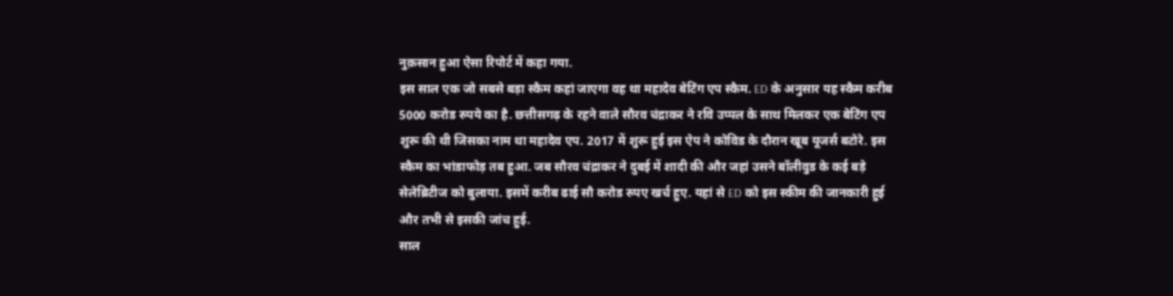नुक़सान हुआ ऐसा रिपोर्ट में कहा गया.
इस साल एक जो सबसे बड़ा स्कैम कहां जाएगा वह था महादेव बेटिंग एप स्कैम. ED के अनुसार यह स्कैम करीब 5000 करोड रुपये का है. छत्तीसगढ़ के रहने वाले सौरव चंद्राकर ने रवि उप्पल के साथ मिलकर एक बेटिंग एप शुरू की थी जिसका नाम था महादेव एप. 2017 में शुरू हुई इस ऐप ने कोविड के दौरान खूब यूजर्स बटोरे. इस स्कैम का भांडाफोड़ तब हुआ. जब सौरव चंद्राकर ने दुबई में शादी की और जहां उसने बॉलीवुड के कई बड़े सेलेब्रिटीज को बुलाया. इसमें करीब ढाई सौ करोड रुपए खर्च हुए. यहां से ED को इस स्कीम की जानकारी हुई और तभी से इसकी जांच हुई.
साल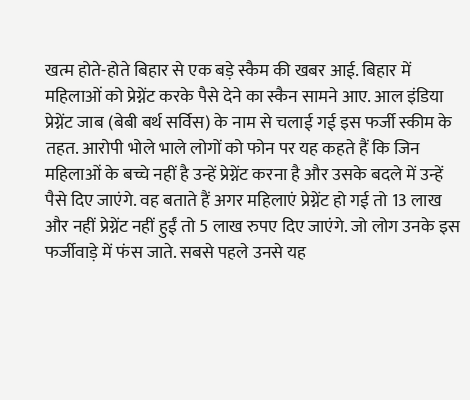खत्म होते-होते बिहार से एक बड़े स्कैम की खबर आई. बिहार में महिलाओं को प्रेग्नेंट करके पैसे देने का स्कैन सामने आए. आल इंडिया प्रेग्नेंट जाब (बेबी बर्थ सर्विस) के नाम से चलाई गई इस फर्जी स्कीम के तहत. आरोपी भोले भाले लोगों को फोन पर यह कहते हैं कि जिन महिलाओं के बच्चे नहीं है उन्हें प्रेग्नेंट करना है और उसके बदले में उन्हें पैसे दिए जाएंगे. वह बताते हैं अगर महिलाएं प्रेग्नेंट हो गई तो 13 लाख और नहीं प्रेग्नेंट नहीं हुईं तो 5 लाख रुपए दिए जाएंगे. जो लोग उनके इस फर्जीवाड़े में फंस जाते. सबसे पहले उनसे यह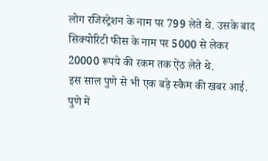लोग रजिस्ट्रेशन के नाम पर 799 लेते थे. उसके बाद सिक्योरिटी फीस के नाम पर 5000 से लेकर 20000 रूपये की रकम तक ऐंठ लेते थे.
इस साल पुणे से भी एक बड़े स्कैम की खबर आई. पुणे में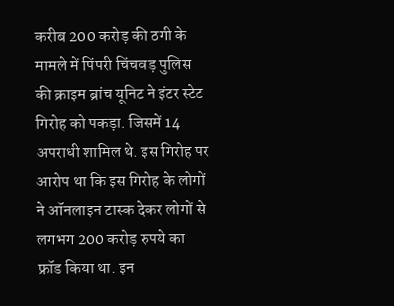करीब 200 करोड़ की ठगी के मामले में पिंपरी चिंचवड़ पुलिस की क्राइम ब्रांच यूनिट ने इंटर स्टेट गिरोह को पकड़ा. जिसमें 14 अपराधी शामिल थे. इस गिरोह पर आरोप था कि इस गिरोह के लोगों ने ऑनलाइन टास्क देकर लोगों से लगभग 200 करोड़ रुपये का फ्रॉड किया था. इन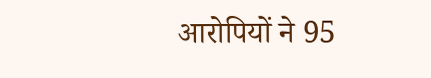आरोपियों ने 95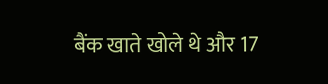बैंक खाते खोले थे और 17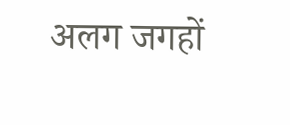अलग जगहों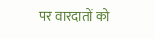पर वारदातों को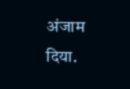अंजाम दिया.